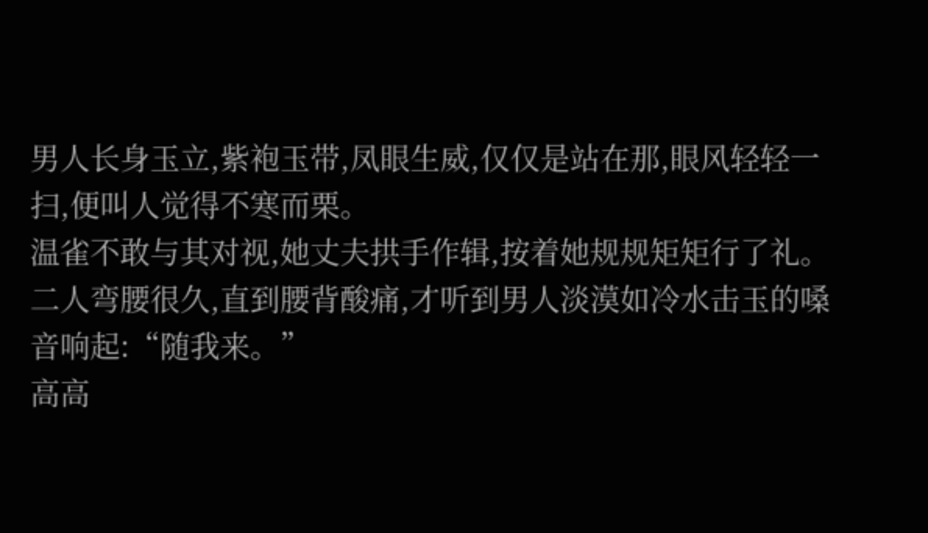男人长身玉立,紫袍玉带,凤眼生威,仅仅是站在那,眼风轻轻一扫,便叫人觉得不寒而栗。
温雀不敢与其对视,她丈夫拱手作辑,按着她规规矩矩行了礼。
二人弯腰很久,直到腰背酸痛,才听到男人淡漠如冷水击玉的嗓音响起:“随我来。”
高高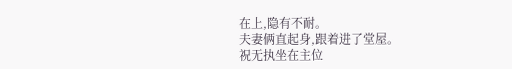在上,隐有不耐。
夫妻俩直起身,跟着进了堂屋。
祝无执坐在主位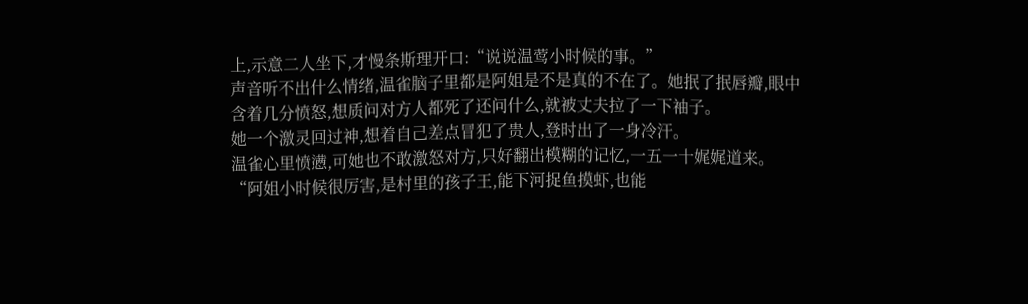上,示意二人坐下,才慢条斯理开口:“说说温莺小时候的事。”
声音听不出什么情绪,温雀脑子里都是阿姐是不是真的不在了。她抿了抿唇瓣,眼中含着几分愤怒,想质问对方人都死了还问什么,就被丈夫拉了一下袖子。
她一个激灵回过神,想着自己差点冒犯了贵人,登时出了一身冷汗。
温雀心里愤懑,可她也不敢激怒对方,只好翻出模糊的记忆,一五一十娓娓道来。
“阿姐小时候很厉害,是村里的孩子王,能下河捉鱼摸虾,也能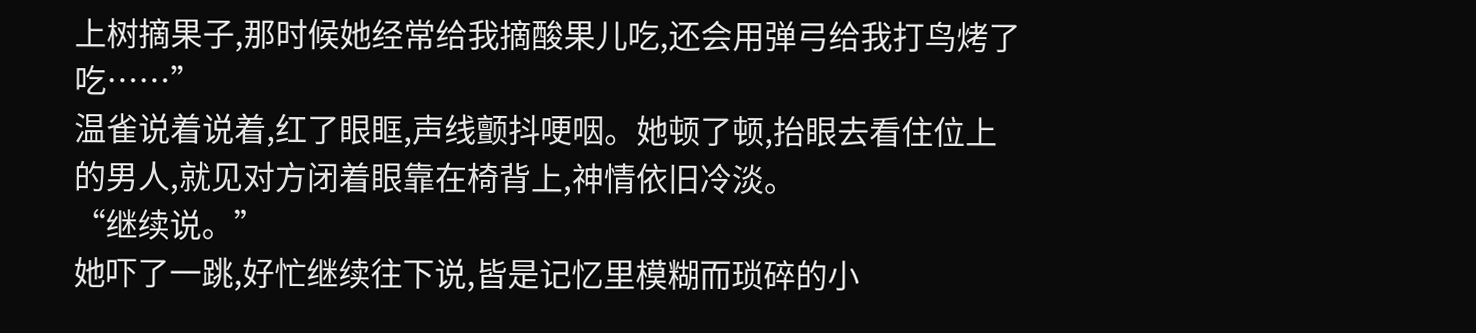上树摘果子,那时候她经常给我摘酸果儿吃,还会用弹弓给我打鸟烤了吃……”
温雀说着说着,红了眼眶,声线颤抖哽咽。她顿了顿,抬眼去看住位上的男人,就见对方闭着眼靠在椅背上,神情依旧冷淡。
“继续说。”
她吓了一跳,好忙继续往下说,皆是记忆里模糊而琐碎的小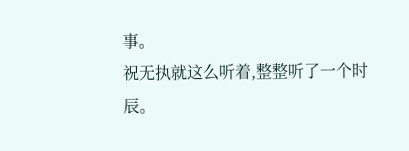事。
祝无执就这么听着,整整听了一个时辰。